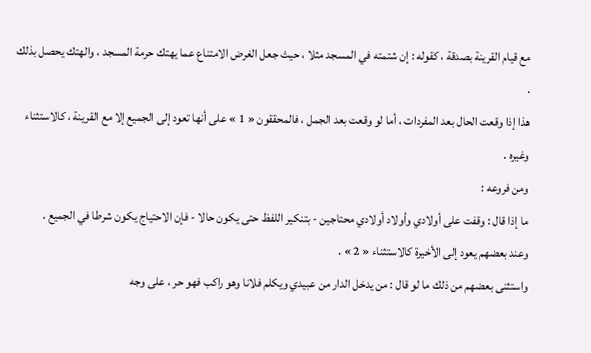مع قيام القرينة بصدقة ، كقوله : إن شتمته في المسجد مثلا ، حيث جعل الغرض الامتناع عما يهتك حرمة المسجد ، والهتك يحصل بذلك .
هذا إذا وقعت الحال بعد المفردات ، أما لو وقعت بعد الجمل ، فالمحققون « 1 » على أنها تعود إلى الجميع إلا مع القرينة ، كالاستثناء وغيره .
ومن فروعه :
ما إذا قال : وقفت على أولادي وأولاد أولادي محتاجين - بتنكير اللفظ حتى يكون حالا - فإن الاحتياج يكون شرطا في الجميع .
وعند بعضهم يعود إلى الأخيرة كالاستثناء « 2 » .
واستثنى بعضهم من ذلك ما لو قال : من يدخل الدار من عبيدي ويكلم فلانا وهو راكب فهو حر ، على وجه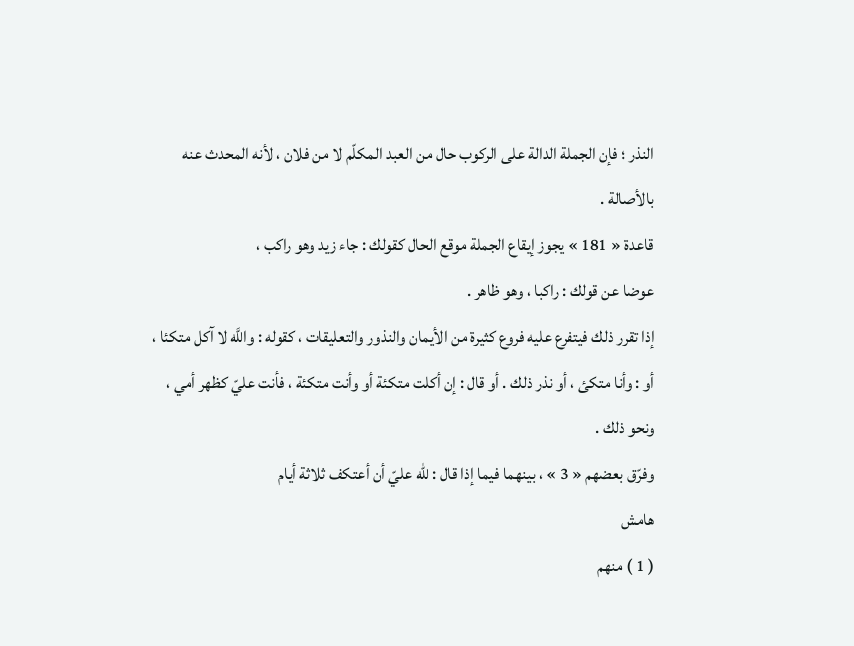النذر ؛ فإن الجملة الدالة على الركوب حال من العبد المكلّم لا من فلان ، لأنه المحدث عنه بالأصالة .
قاعدة « 181 » يجوز إيقاع الجملة موقع الحال كقولك : جاء زيد وهو راكب ،
عوضا عن قولك : راكبا ، وهو ظاهر .
إذا تقرر ذلك فيتفرع عليه فروع كثيرة من الأيمان والنذور والتعليقات ، كقوله : واللَّه لا آكل متكئا ، أو : وأنا متكئ ، أو نذر ذلك . أو قال : إن أكلت متكئة أو وأنت متكئة ، فأنت عليّ كظهر أمي ، ونحو ذلك .
وفرّق بعضهم « 3 » ، بينهما فيما إذا قال : للّه عليّ أن أعتكف ثلاثة أيام
هامش
( 1 ) منهم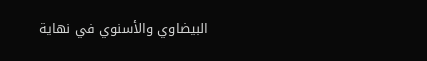البيضاوي والأسنوي في نهاية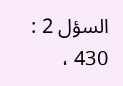السؤل 2 : 430 ،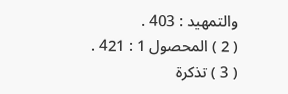والتمهيد : 403 .
( 2 ) المحصول 1 : 421 .
( 3 ) تذكرة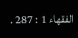الفقهاء 1 : 287 .